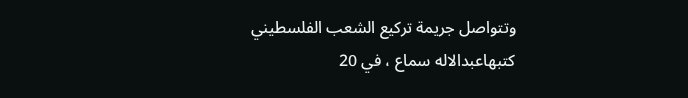وتتواصل جريمة تركيع الشعب الفلسطيني
كتبهاعبدالاله سماع ، في 20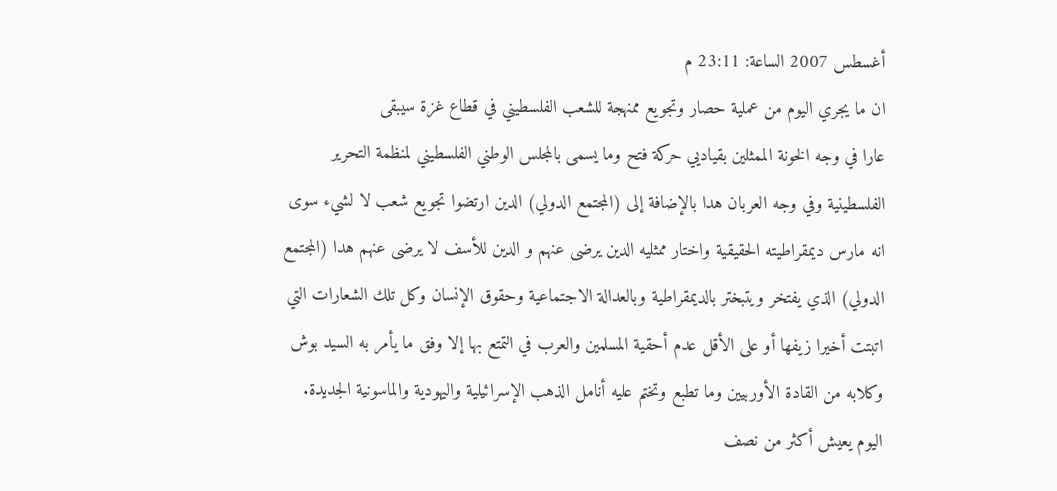أغسطس 2007 الساعة: 23:11 م
ان ما يجري اليوم من عملية حصار وتجويع ممنهجة للشعب الفلسطيني في قطاع غزة سيبقى
عارا في وجه الخونة الممثلين بقياديي حركة فتح وما يسمى بالمجلس الوطني الفلسطيني لمنظمة التحرير الفلسطينية وفي وجه العربان هدا بالإضافة إلى (المجتمع الدولي) الدين ارتضوا تجويع شعب لا لشيء سوى انه مارس ديمقراطيته الحقيقية واختار ممثليه الدين يرضى عنهم و الدين للأسف لا يرضى عنهم هدا (المجتمع الدولي) الذي يفتخر ويتبختر بالديمقراطية وبالعدالة الاجتماعية وحقوق الإنسان وكل تلك الشعارات التي اتبتت أخيرا زيفها أو على الأقل عدم أحقية المسلمين والعرب في التمتع بها إلا وفق ما يأمر به السيد بوش وكلابه من القادة الأوربيين وما تطبع وتختم عليه أنامل الذهب الإسرائيلية واليهودية والماسونية الجديدة.
اليوم يعيش أكثر من نصف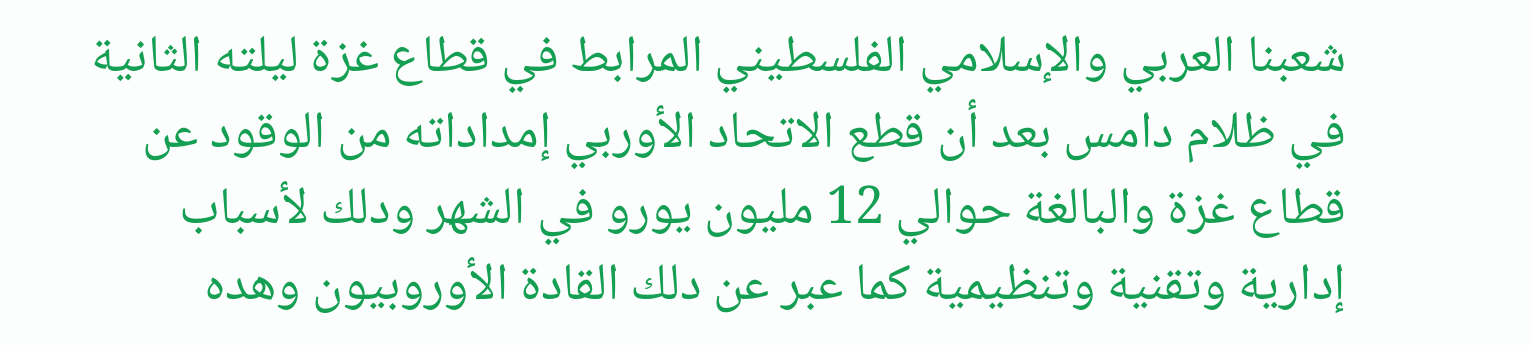شعبنا العربي والإسلامي الفلسطيني المرابط في قطاع غزة ليلته الثانية في ظلام دامس بعد أن قطع الاتحاد الأوربي إمداداته من الوقود عن قطاع غزة والبالغة حوالي 12 مليون يورو في الشهر ودلك لأسباب إدارية وتقنية وتنظيمية كما عبر عن دلك القادة الأوروبيون وهده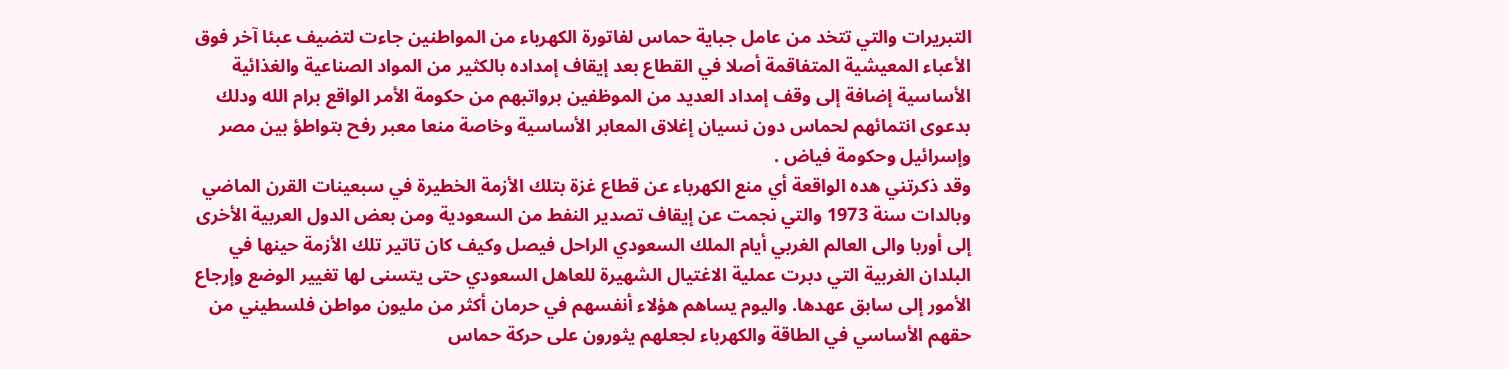التبريرات والتي تتخد من عامل جباية حماس لفاتورة الكهرباء من المواطنين جاءت لتضيف عبئا آخر فوق الأعباء المعيشية المتفاقمة أصلا في القطاع بعد إيقاف إمداده بالكثير من المواد الصناعية والغذائية الأساسية إضافة إلى وقف إمداد العديد من الموظفين برواتبهم من حكومة الأمر الواقع برام الله ودلك بدعوى انتمائهم لحماس دون نسيان إغلاق المعابر الأساسية وخاصة منعا معبر رفح بتواطؤ بين مصر وإسرائيل وحكومة فياض .
وقد ذكرتني هده الواقعة أي منع الكهرباء عن قطاع غزة بتلك الأزمة الخطيرة في سبعينات القرن الماضي وبالدات سنة 1973 والتي نجمت عن إيقاف تصدير النفط من السعودية ومن بعض الدول العربية الأخرى إلى أوربا والى العالم الغربي أيام الملك السعودي الراحل فيصل وكيف كان تاتير تلك الأزمة حينها في البلدان الغربية التي دبرت عملية الاغتيال الشهيرة للعاهل السعودي حتى يتسنى لها تغيير الوضع وإرجاع الأمور إلى سابق عهدها. واليوم يساهم هؤلاء أنفسهم في حرمان أكثر من مليون مواطن فلسطيني من حقهم الأساسي في الطاقة والكهرباء لجعلهم يثورون على حركة حماس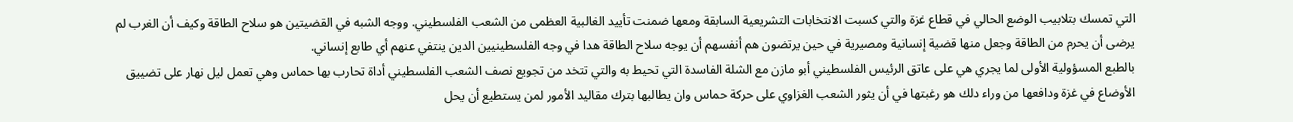التي تمسك بتلابيب الوضع الحالي في قطاع غزة والتي كسبت الانتخابات التشريعية السابقة ومعها ضمنت تأييد الغالبية العظمى من الشعب الفلسطيني. ووجه الشبه في القضيتين هو سلاح الطاقة وكيف أن الغرب لم يرضى أن يحرم من الطاقة وجعل منها قضية إنسانية ومصيرية في حين يرتضون هم أنفسهم أن يوجه سلاح الطاقة هدا في وجه الفلسطينيين الدين ينتفي عنهم أي طابع إنساني.
بالطبع المسؤولية الأولى لما يجري هي على عاتق الرئيس الفلسطيني أبو مازن مع الشلة الفاسدة التي تحيط به والتي تتخد من تجويع نصف الشعب الفلسطيني أداة تحارب بها حماس وهي تعمل ليل نهار على تضييق الأوضاع في غزة ودافعها من وراء دلك هو رغبتها في أن يثور الشعب الغزاوي على حركة حماس وان يطالبها بترك مقاليد الأمور لمن يستطيع أن يحل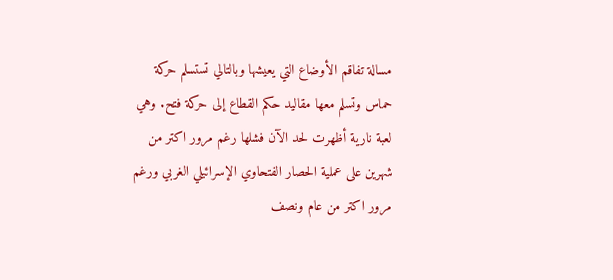مسالة تفاقم الأوضاع التي يعيشها وبالتالي تستسلم حركة حماس وتسلم معها مقاليد حكم القطاع إلى حركة فتح. وهي لعبة نارية أظهرت لحد الآن فشلها رغم مرور اكتر من شهرين على عملية الحصار الفتحاوي الإسرائيلي الغربي ورغم مرور اكتر من عام ونصف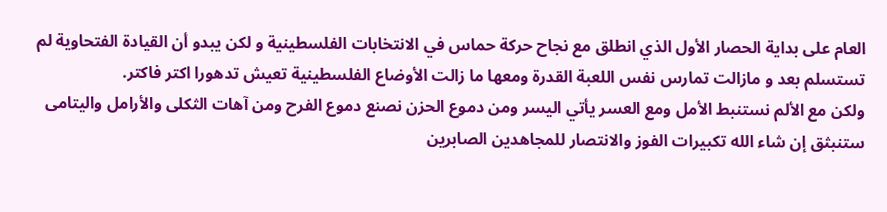العام على بداية الحصار الأول الذي انطلق مع نجاح حركة حماس في الانتخابات الفلسطينية و لكن يبدو أن القيادة الفتحاوية لم تستسلم بعد و مازالت تمارس نفس اللعبة القدرة ومعها ما زالت الأوضاع الفلسطينية تعيش تدهورا اكتر فاكتر.
ولكن مع الألم نستنبط الأمل ومع العسر يأتي اليسر ومن دموع الحزن نصنع دموع الفرح ومن آهات الثكلى والأرامل واليتامى ستنبثق إن شاء الله تكبيرات الفوز والانتصار للمجاهدين الصابرين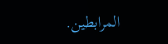المرابطين.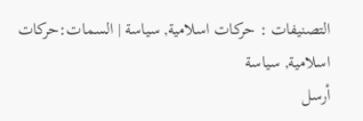التصنيفات : حركات اسلامية, سياسة | السمات:حركات اسلامية, سياسة
أرسل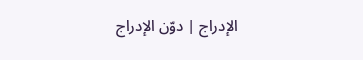الإدراج | دوّن الإدراج